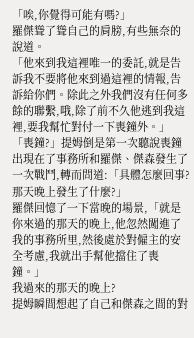「唉,你覺得可能有嗎?」
羅傑聳了聳自己的肩膀,有些無奈的說道。
「他來到我這裡唯一的委託,就是告訴我不要將他來到過這裡的情報,告訴給你們。除此之外我們沒有任何多餘的聯繫,哦,除了前不久他逃到我這裡,要我幫忙對付一下喪鐘外。」
「喪鐘?」提姆倒是第一次聽說喪鐘出現在了事務所和羅傑、傑森發生了一次戰鬥,轉而問道:「具體怎麼回事?那天晚上發生了什麼?」
羅傑回憶了一下當晚的場景,「就是你來過的那天的晚上,他忽然闖進了我的事務所里,然後處於對僱主的安全考慮,我就出手幫他擋住了喪鐘。」
我過來的那天的晚上?
提姆瞬間想起了自己和傑森之間的對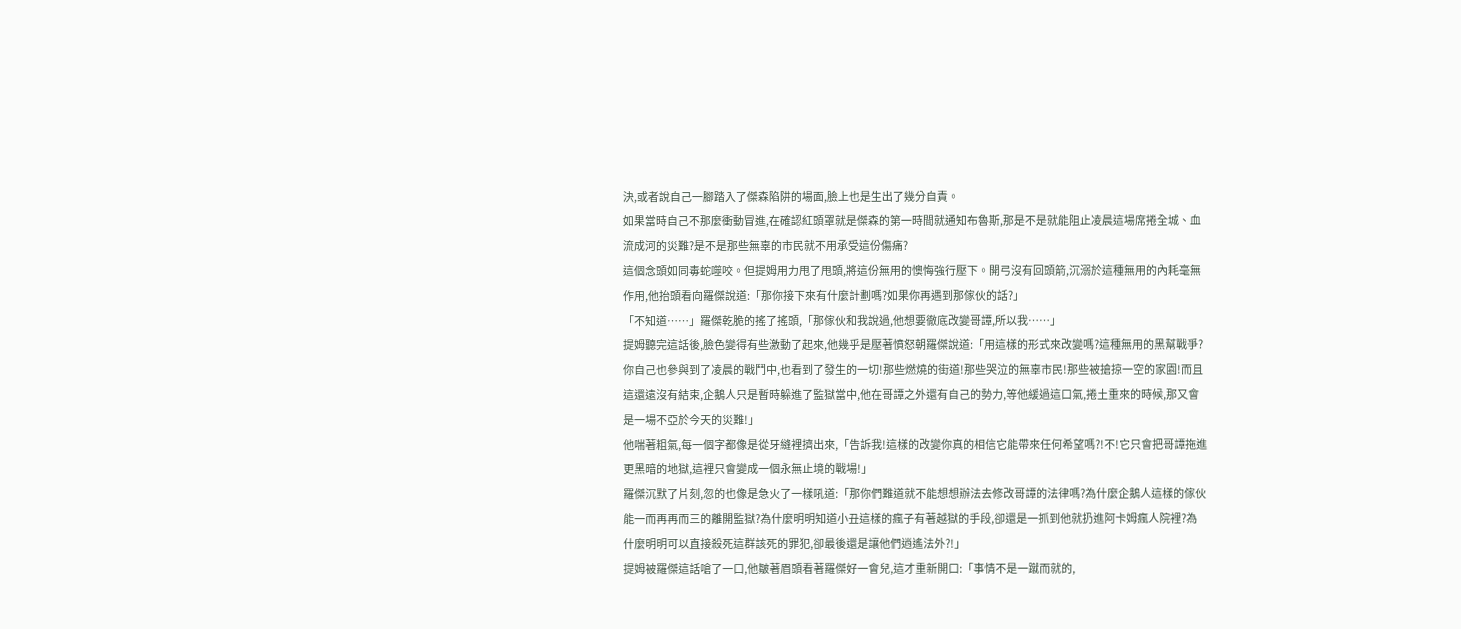決,或者說自己一腳踏入了傑森陷阱的場面,臉上也是生出了幾分自責。
如果當時自己不那麼衝動冒進,在確認紅頭罩就是傑森的第一時間就通知布魯斯,那是不是就能阻止凌晨這場席捲全城、血流成河的災難?是不是那些無辜的市民就不用承受這份傷痛?
這個念頭如同毒蛇噬咬。但提姆用力甩了甩頭,將這份無用的懊悔強行壓下。開弓沒有回頭箭,沉溺於這種無用的內耗毫無作用,他抬頭看向羅傑說道:「那你接下來有什麼計劃嗎?如果你再遇到那傢伙的話?」
「不知道……」羅傑乾脆的搖了搖頭,「那傢伙和我說過,他想要徹底改變哥譚,所以我……」
提姆聽完這話後,臉色變得有些激動了起來,他幾乎是壓著憤怒朝羅傑說道:「用這樣的形式來改變嗎?這種無用的黑幫戰爭?你自己也參與到了凌晨的戰鬥中,也看到了發生的一切!那些燃燒的街道!那些哭泣的無辜市民!那些被搶掠一空的家園!而且這還遠沒有結束,企鵝人只是暫時躲進了監獄當中,他在哥譚之外還有自己的勢力,等他緩過這口氣,捲土重來的時候,那又會是一場不亞於今天的災難!」
他喘著粗氣,每一個字都像是從牙縫裡擠出來,「告訴我!這樣的改變你真的相信它能帶來任何希望嗎?!不!它只會把哥譚拖進更黑暗的地獄,這裡只會變成一個永無止境的戰場!」
羅傑沉默了片刻,忽的也像是急火了一樣吼道:「那你們難道就不能想想辦法去修改哥譚的法律嗎?為什麼企鵝人這樣的傢伙能一而再再而三的離開監獄?為什麼明明知道小丑這樣的瘋子有著越獄的手段,卻還是一抓到他就扔進阿卡姆瘋人院裡?為什麼明明可以直接殺死這群該死的罪犯,卻最後還是讓他們逍遙法外?!」
提姆被羅傑這話嗆了一口,他皺著眉頭看著羅傑好一會兒,這才重新開口:「事情不是一蹴而就的,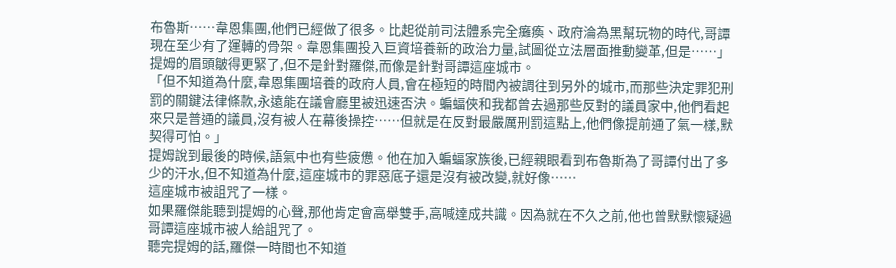布魯斯……韋恩集團,他們已經做了很多。比起從前司法體系完全癱瘓、政府淪為黑幫玩物的時代,哥譚現在至少有了運轉的骨架。韋恩集團投入巨資培養新的政治力量,試圖從立法層面推動變革,但是……」
提姆的眉頭皺得更緊了,但不是針對羅傑,而像是針對哥譚這座城市。
「但不知道為什麼,韋恩集團培養的政府人員,會在極短的時間內被調往到另外的城市,而那些決定罪犯刑罰的關鍵法律條款,永遠能在議會廳里被迅速否決。蝙蝠俠和我都曾去過那些反對的議員家中,他們看起來只是普通的議員,沒有被人在幕後操控……但就是在反對最嚴厲刑罰這點上,他們像提前通了氣一樣,默契得可怕。」
提姆說到最後的時候,語氣中也有些疲憊。他在加入蝙蝠家族後,已經親眼看到布魯斯為了哥譚付出了多少的汗水,但不知道為什麼,這座城市的罪惡底子還是沒有被改變,就好像……
這座城市被詛咒了一樣。
如果羅傑能聽到提姆的心聲,那他肯定會高舉雙手,高喊達成共識。因為就在不久之前,他也曾默默懷疑過哥譚這座城市被人給詛咒了。
聽完提姆的話,羅傑一時間也不知道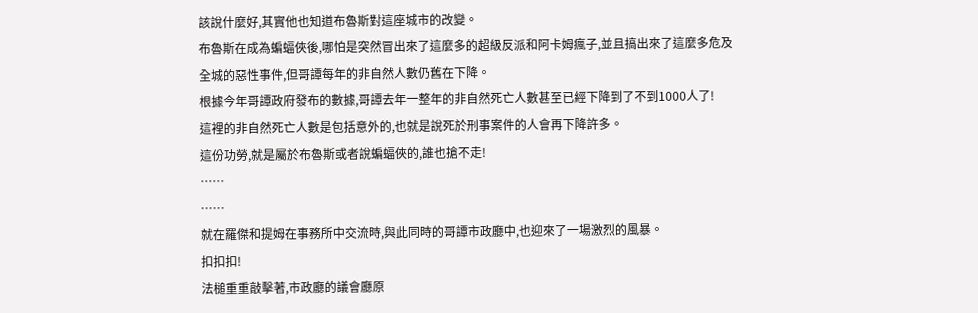該說什麼好,其實他也知道布魯斯對這座城市的改變。
布魯斯在成為蝙蝠俠後,哪怕是突然冒出來了這麼多的超級反派和阿卡姆瘋子,並且搞出來了這麼多危及全城的惡性事件,但哥譚每年的非自然人數仍舊在下降。
根據今年哥譚政府發布的數據,哥譚去年一整年的非自然死亡人數甚至已經下降到了不到1000人了!
這裡的非自然死亡人數是包括意外的,也就是說死於刑事案件的人會再下降許多。
這份功勞,就是屬於布魯斯或者說蝙蝠俠的,誰也搶不走!
……
……
就在羅傑和提姆在事務所中交流時,與此同時的哥譚市政廳中,也迎來了一場激烈的風暴。
扣扣扣!
法槌重重敲擊著,市政廳的議會廳原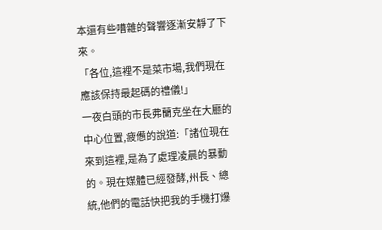本還有些嘈雜的聲響逐漸安靜了下來。
「各位,這裡不是菜市場,我們現在應該保持最起碼的禮儀!」
一夜白頭的市長弗蘭克坐在大廳的中心位置,疲憊的說道:「諸位現在來到這裡,是為了處理凌晨的暴動的。現在媒體已經發酵,州長、總統,他們的電話快把我的手機打爆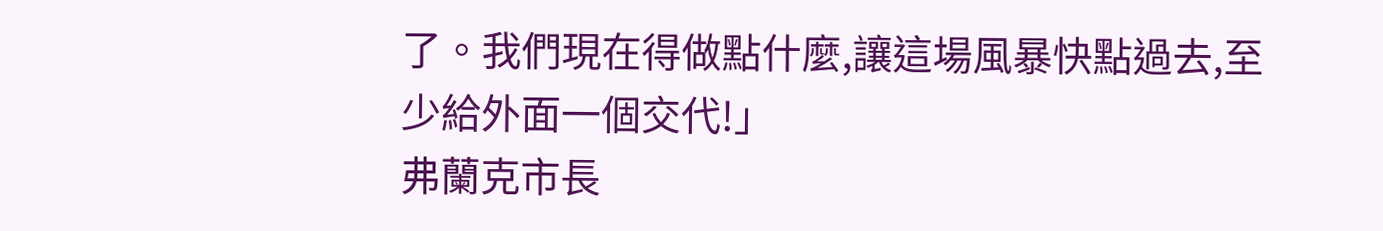了。我們現在得做點什麼,讓這場風暴快點過去,至少給外面一個交代!」
弗蘭克市長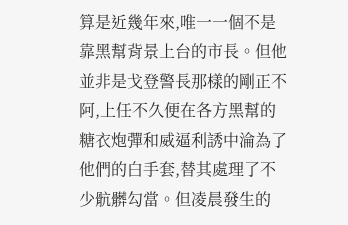算是近幾年來,唯一一個不是靠黑幫背景上台的市長。但他並非是戈登警長那樣的剛正不阿,上任不久便在各方黑幫的糖衣炮彈和威逼利誘中淪為了他們的白手套,替其處理了不少骯髒勾當。但凌晨發生的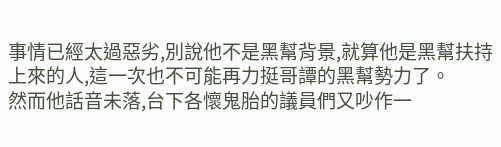事情已經太過惡劣,別說他不是黑幫背景,就算他是黑幫扶持上來的人,這一次也不可能再力挺哥譚的黑幫勢力了。
然而他話音未落,台下各懷鬼胎的議員們又吵作一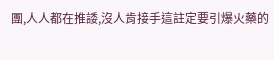團,人人都在推諉,沒人肯接手這註定要引爆火藥的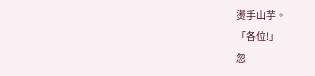燙手山芋。
「各位!」
忽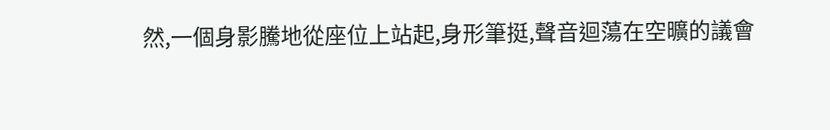然,一個身影騰地從座位上站起,身形筆挺,聲音迴蕩在空曠的議會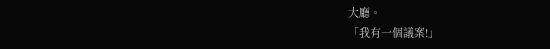大廳。
「我有一個議案!」